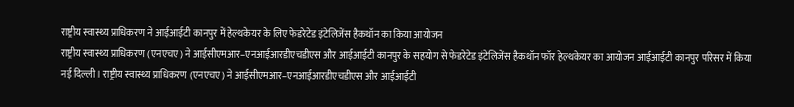राष्ट्रीय स्वास्थ्य प्राधिकरण ने आईआईटी कानपुर में हेल्थकेयर के लिए फेडरेटेड इंटेलिजेंस हैकथॉन का किया आयोजन
राष्ट्रीय स्वास्थ्य प्राधिकरण (एनएचए) ने आईसीएमआर–एनआईआरडीएचडीएस और आईआईटी कानपुर के सहयोग से फेडरेटेड इंटेलिजेंस हैकथॉन फॉर हेल्थकेयर का आयोजन आईआईटी कानपुर परिसर में किया
नई दिल्ली। राष्ट्रीय स्वास्थ्य प्राधिकरण (एनएचए) ने आईसीएमआर–एनआईआरडीएचडीएस और आईआईटी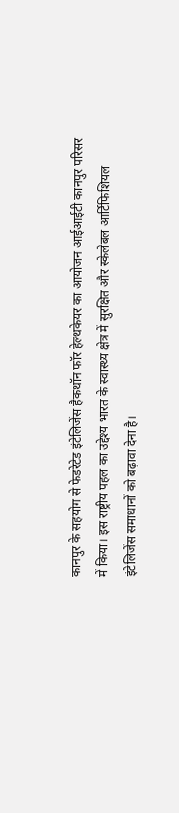कानपुर के सहयोग से फेडरेटेड इंटेलिजेंस हैकथॉन फॉर हेल्थकेयर का आयोजन आईआईटी कानपुर परिसर में किया। इस राष्ट्रीय पहल का उद्देश्य भारत के स्वास्थ्य क्षेत्र में सुरक्षित और स्केलेबल आर्टिफिशियल इंटेलिजेंस समाधानों को बढ़ावा देना है।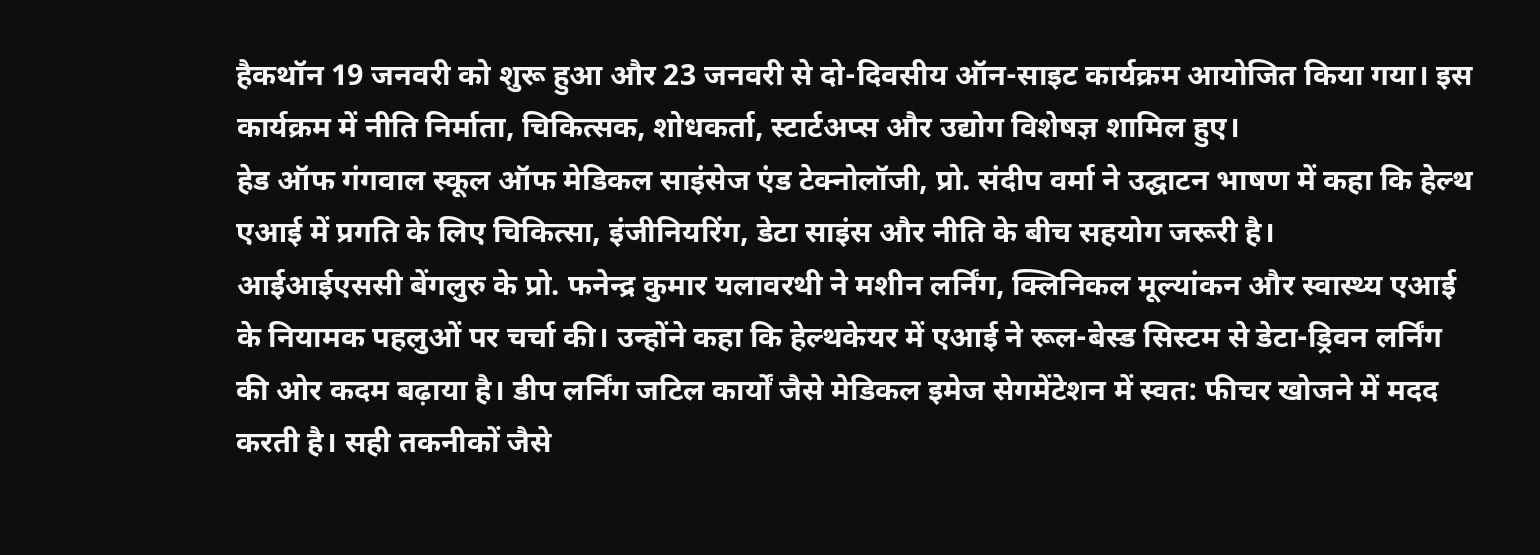हैकथॉन 19 जनवरी को शुरू हुआ और 23 जनवरी से दो-दिवसीय ऑन-साइट कार्यक्रम आयोजित किया गया। इस कार्यक्रम में नीति निर्माता, चिकित्सक, शोधकर्ता, स्टार्टअप्स और उद्योग विशेषज्ञ शामिल हुए।
हेड ऑफ गंगवाल स्कूल ऑफ मेडिकल साइंसेज एंड टेक्नोलॉजी, प्रो. संदीप वर्मा ने उद्घाटन भाषण में कहा कि हेल्थ एआई में प्रगति के लिए चिकित्सा, इंजीनियरिंग, डेटा साइंस और नीति के बीच सहयोग जरूरी है।
आईआईएससी बेंगलुरु के प्रो. फनेन्द्र कुमार यलावरथी ने मशीन लर्निंग, क्लिनिकल मूल्यांकन और स्वास्थ्य एआई के नियामक पहलुओं पर चर्चा की। उन्होंने कहा कि हेल्थकेयर में एआई ने रूल-बेस्ड सिस्टम से डेटा-ड्रिवन लर्निंग की ओर कदम बढ़ाया है। डीप लर्निंग जटिल कार्यों जैसे मेडिकल इमेज सेगमेंटेशन में स्वत: फीचर खोजने में मदद करती है। सही तकनीकों जैसे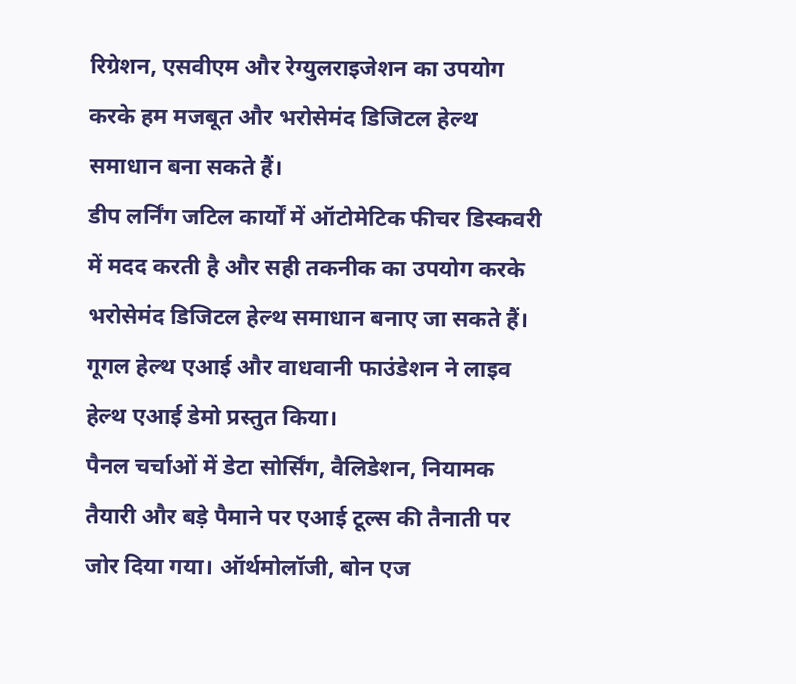रिग्रेशन, एसवीएम और रेग्युलराइजेशन का उपयोग करके हम मजबूत और भरोसेमंद डिजिटल हेल्थ समाधान बना सकते हैं।
डीप लर्निंग जटिल कार्यों में ऑटोमेटिक फीचर डिस्कवरी में मदद करती है और सही तकनीक का उपयोग करके भरोसेमंद डिजिटल हेल्थ समाधान बनाए जा सकते हैं।
गूगल हेल्थ एआई और वाधवानी फाउंडेशन ने लाइव हेल्थ एआई डेमो प्रस्तुत किया।
पैनल चर्चाओं में डेटा सोर्सिंग, वैलिडेशन, नियामक तैयारी और बड़े पैमाने पर एआई टूल्स की तैनाती पर जोर दिया गया। ऑर्थमोलॉजी, बोन एज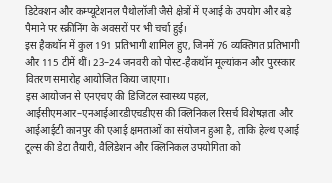डिटेक्शन और कम्प्यूटेशनल पैथोलॉजी जैसे क्षेत्रों में एआई के उपयोग और बड़े पैमाने पर स्क्रीनिंग के अवसरों पर भी चर्चा हुई।
इस हैकथॉन में कुल 191 प्रतिभागी शामिल हुए, जिनमें 76 व्यक्तिगत प्रतिभागी और 115 टीमें थीं। 23–24 जनवरी को पोस्ट-हैकथॉन मूल्यांकन और पुरस्कार वितरण समारोह आयोजित किया जाएगा।
इस आयोजन से एनएचए की डिजिटल स्वास्थ्य पहल, आईसीएमआर–एनआईआरडीएचडीएस की क्लिनिकल रिसर्च विशेषज्ञता और आईआईटी कानपुर की एआई क्षमताओं का संयोजन हुआ है, ताकि हेल्थ एआई टूल्स की डेटा तैयारी, वैलिडेशन और क्लिनिकल उपयोगिता को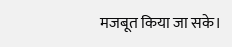मजबूत किया जा सके।